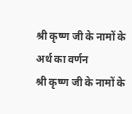श्री कृष्ण जी के नामों के अर्थ का वर्णन
श्री कृष्ण जी के नामों के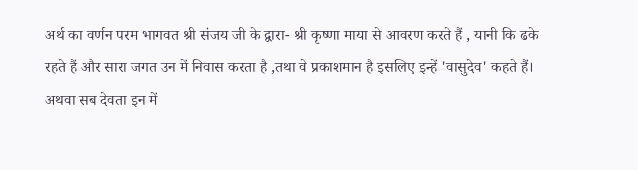अर्थ का वर्णन परम भागवत श्री संजय जी के द्वारा- श्री कृष्णा माया से आवरण करते हैं , यानी कि ढके रहते हैं और सारा जगत उन में निवास करता है ,तथा वे प्रकाशमान है इसलिए इन्हें 'वासुदेव' कहते हैं। अथवा सब देवता इन में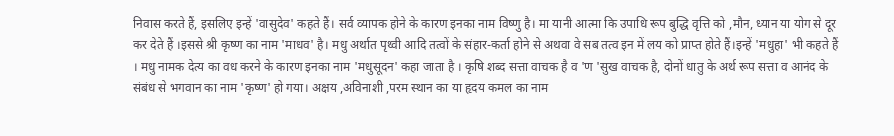निवास करते हैं, इसलिए इन्हें 'वासुदेव' कहते हैं। सर्व व्यापक होने के कारण इनका नाम विष्णु है। मा यानी आत्मा कि उपाधि रूप बुद्धि वृत्ति को ,मौन, ध्यान या योग से दूर कर देते हैं ।इससे श्री कृष्ण का नाम 'माधव' है। मधु अर्थात पृथ्वी आदि तत्वों के संहार-कर्ता होने से अथवा वे सब तत्व इन में लय को प्राप्त होते हैं।इन्हें 'मधुहा' भी कहते हैं । मधु नामक देत्य का वध करने के कारण इनका नाम 'मधुसूदन' कहा जाता है । कृषि शब्द सत्ता वाचक है व 'ण 'सुख वाचक है, दोनों धातु के अर्थ रूप सत्ता व आनंद के संबंध से भगवान का नाम 'कृष्ण' हो गया। अक्षय ,अविनाशी ,परम स्थान का या हृदय कमल का नाम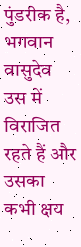पुंडरीक है, भगवान वासुदेव उस में विराजित रहते हैं और उसका कभी क्षय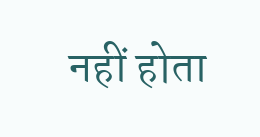नहीं होता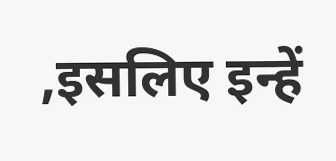,इसलिए इन्हें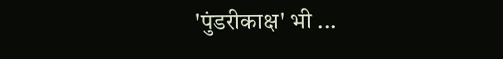'पुंडरीकाक्ष' भी ...